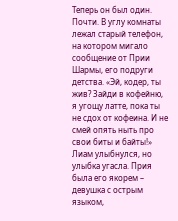Теперь он был один. Почти. В углу комнаты лежал старый телефон, на котором мигало сообщение от Прии Шармы, его подруги детства. «Эй, кодер, ты жив? Зайди в кофейню, я угощу латте, пока ты не сдох от кофеина. И не смей опять ныть про свои биты и байты!» Лиам улыбнулся, но улыбка угасла. Прия была его якорем – девушка с острым языком,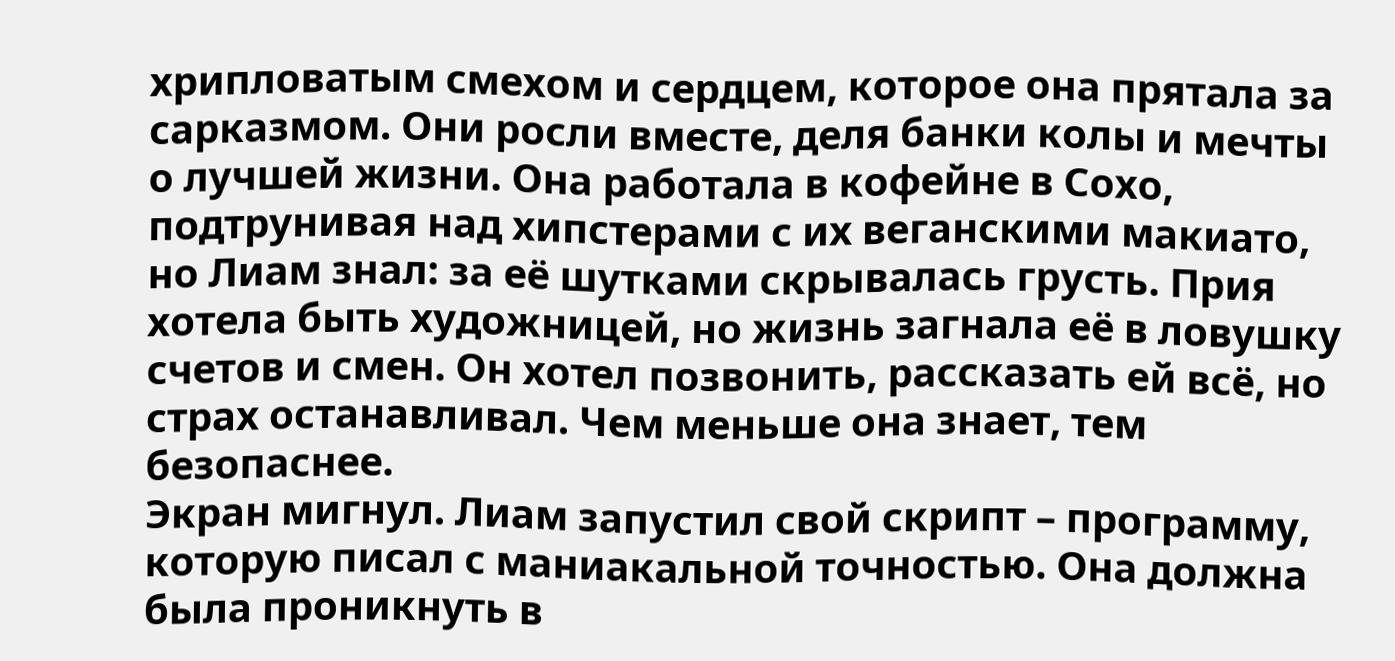хрипловатым смехом и сердцем, которое она прятала за сарказмом. Они росли вместе, деля банки колы и мечты о лучшей жизни. Она работала в кофейне в Сохо, подтрунивая над хипстерами с их веганскими макиато, но Лиам знал: за её шутками скрывалась грусть. Прия хотела быть художницей, но жизнь загнала её в ловушку счетов и смен. Он хотел позвонить, рассказать ей всё, но страх останавливал. Чем меньше она знает, тем безопаснее.
Экран мигнул. Лиам запустил свой скрипт – программу, которую писал с маниакальной точностью. Она должна была проникнуть в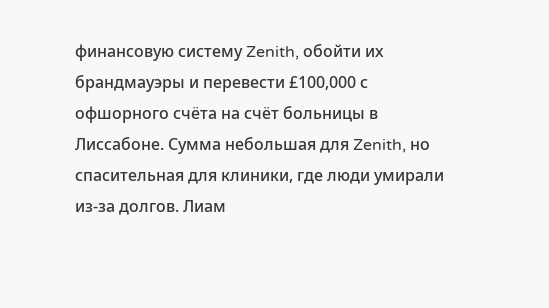финансовую систему Zenith, обойти их брандмауэры и перевести £100,000 с офшорного счёта на счёт больницы в Лиссабоне. Сумма небольшая для Zenith, но спасительная для клиники, где люди умирали из-за долгов. Лиам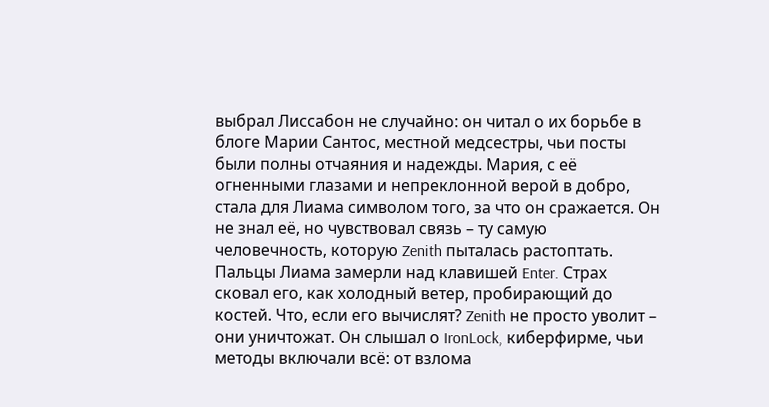выбрал Лиссабон не случайно: он читал о их борьбе в блоге Марии Сантос, местной медсестры, чьи посты были полны отчаяния и надежды. Мария, с её огненными глазами и непреклонной верой в добро, стала для Лиама символом того, за что он сражается. Он не знал её, но чувствовал связь – ту самую человечность, которую Zenith пыталась растоптать.
Пальцы Лиама замерли над клавишей Enter. Страх сковал его, как холодный ветер, пробирающий до костей. Что, если его вычислят? Zenith не просто уволит – они уничтожат. Он слышал о IronLock, киберфирме, чьи методы включали всё: от взлома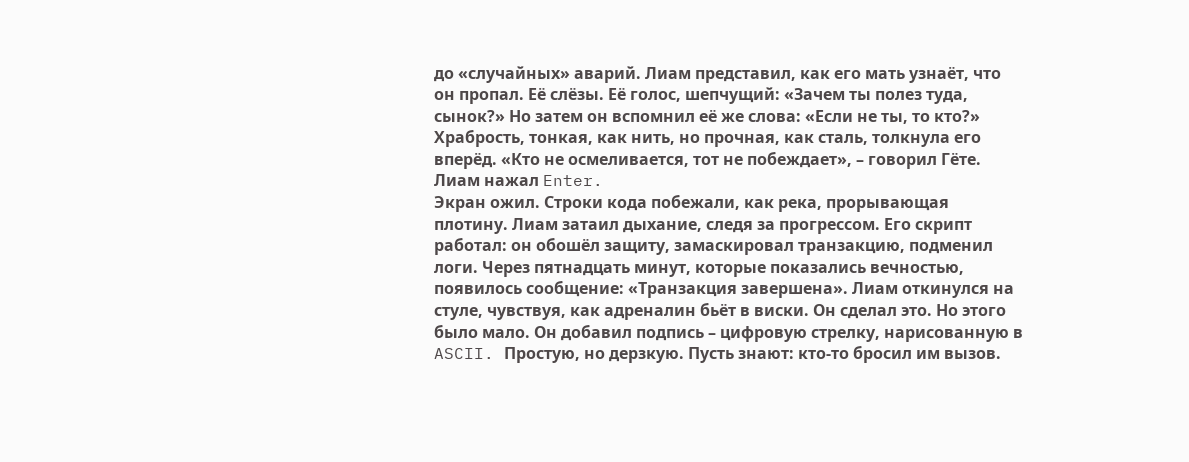до «случайных» аварий. Лиам представил, как его мать узнаёт, что он пропал. Её слёзы. Её голос, шепчущий: «Зачем ты полез туда, сынок?» Но затем он вспомнил её же слова: «Если не ты, то кто?» Храбрость, тонкая, как нить, но прочная, как сталь, толкнула его вперёд. «Кто не осмеливается, тот не побеждает», – говорил Гёте. Лиам нажал Enter.
Экран ожил. Строки кода побежали, как река, прорывающая плотину. Лиам затаил дыхание, следя за прогрессом. Его скрипт работал: он обошёл защиту, замаскировал транзакцию, подменил логи. Через пятнадцать минут, которые показались вечностью, появилось сообщение: «Транзакция завершена». Лиам откинулся на стуле, чувствуя, как адреналин бьёт в виски. Он сделал это. Но этого было мало. Он добавил подпись – цифровую стрелку, нарисованную в ASCII. Простую, но дерзкую. Пусть знают: кто-то бросил им вызов.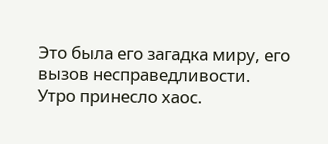Это была его загадка миру, его вызов несправедливости.
Утро принесло хаос.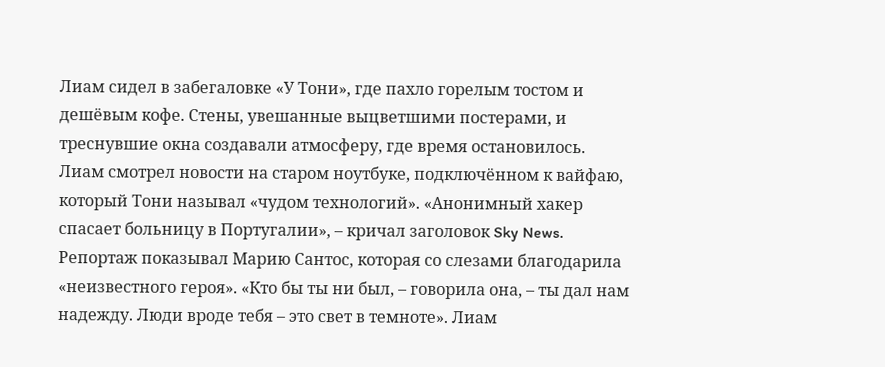Лиам сидел в забегаловке «У Тони», где пахло горелым тостом и дешёвым кофе. Стены, увешанные выцветшими постерами, и треснувшие окна создавали атмосферу, где время остановилось. Лиам смотрел новости на старом ноутбуке, подключённом к вайфаю, который Тони называл «чудом технологий». «Анонимный хакер спасает больницу в Португалии», – кричал заголовок Sky News. Репортаж показывал Марию Сантос, которая со слезами благодарила «неизвестного героя». «Кто бы ты ни был, – говорила она, – ты дал нам надежду. Люди вроде тебя – это свет в темноте». Лиам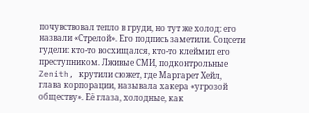почувствовал тепло в груди, но тут же холод: его назвали «Стрелой». Его подпись заметили. Соцсети гудели: кто-то восхищался, кто-то клеймил его преступником. Лживые СМИ, подконтрольные Zenith, крутили сюжет, где Маргарет Хейл, глава корпорации, называла хакера «угрозой обществу». Её глаза, холодные, как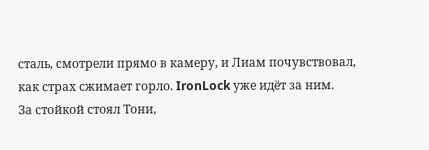сталь, смотрели прямо в камеру, и Лиам почувствовал, как страх сжимает горло. IronLock уже идёт за ним.
За стойкой стоял Тони,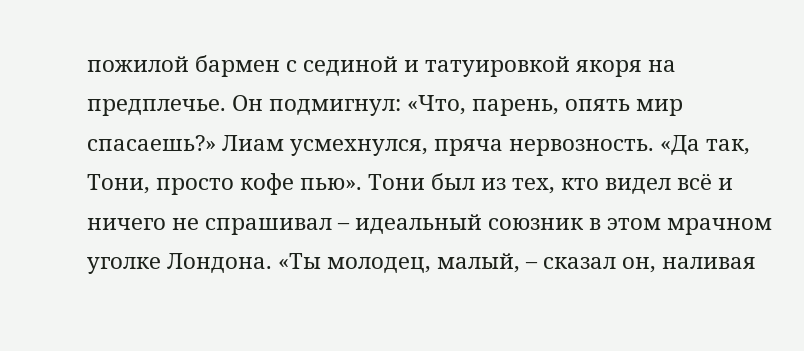пожилой бармен с сединой и татуировкой якоря на предплечье. Он подмигнул: «Что, парень, опять мир спасаешь?» Лиам усмехнулся, пряча нервозность. «Да так, Тони, просто кофе пью». Тони был из тех, кто видел всё и ничего не спрашивал – идеальный союзник в этом мрачном уголке Лондона. «Ты молодец, малый, – сказал он, наливая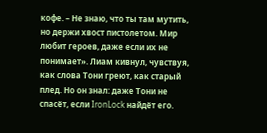кофе. – Не знаю, что ты там мутить, но держи хвост пистолетом. Мир любит героев, даже если их не понимает». Лиам кивнул, чувствуя, как слова Тони греют, как старый плед. Но он знал: даже Тони не спасёт, если IronLock найдёт его.